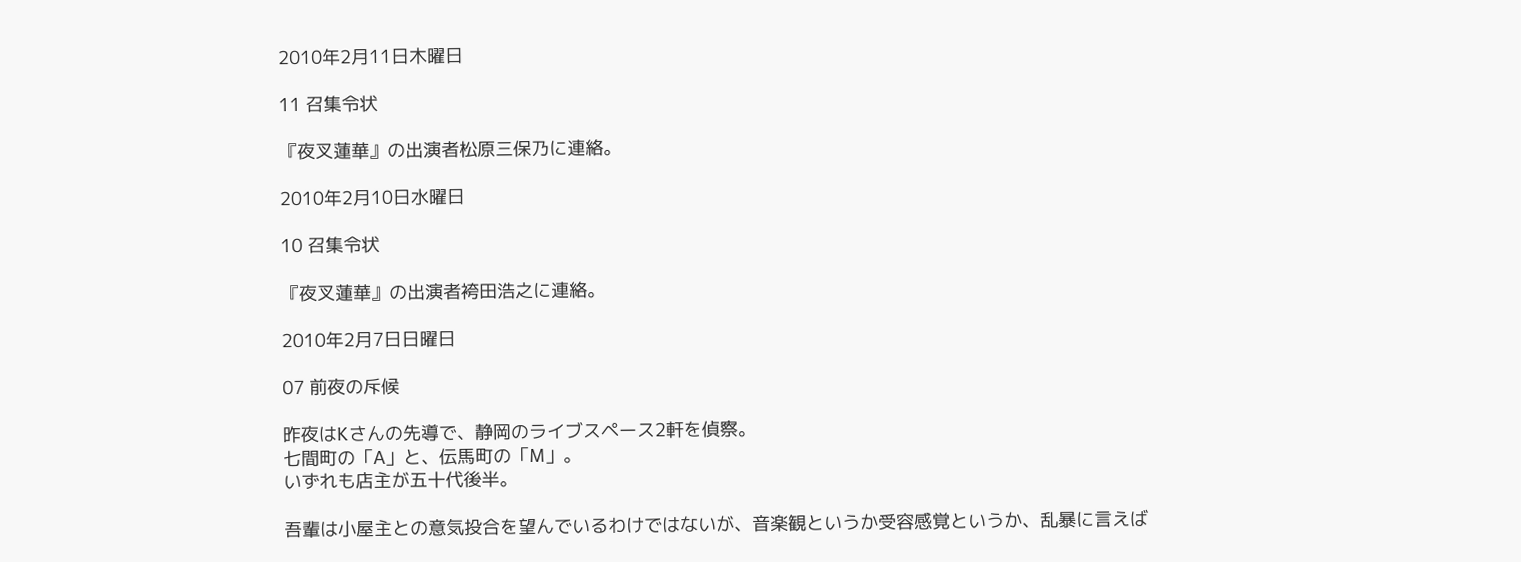2010年2月11日木曜日

11 召集令状

『夜叉蓮華』の出演者松原三保乃に連絡。

2010年2月10日水曜日

10 召集令状

『夜叉蓮華』の出演者袴田浩之に連絡。

2010年2月7日日曜日

07 前夜の斥候

昨夜はKさんの先導で、静岡のライブスペース2軒を偵察。
七間町の「A」と、伝馬町の「M」。
いずれも店主が五十代後半。

吾輩は小屋主との意気投合を望んでいるわけではないが、音楽観というか受容感覚というか、乱暴に言えば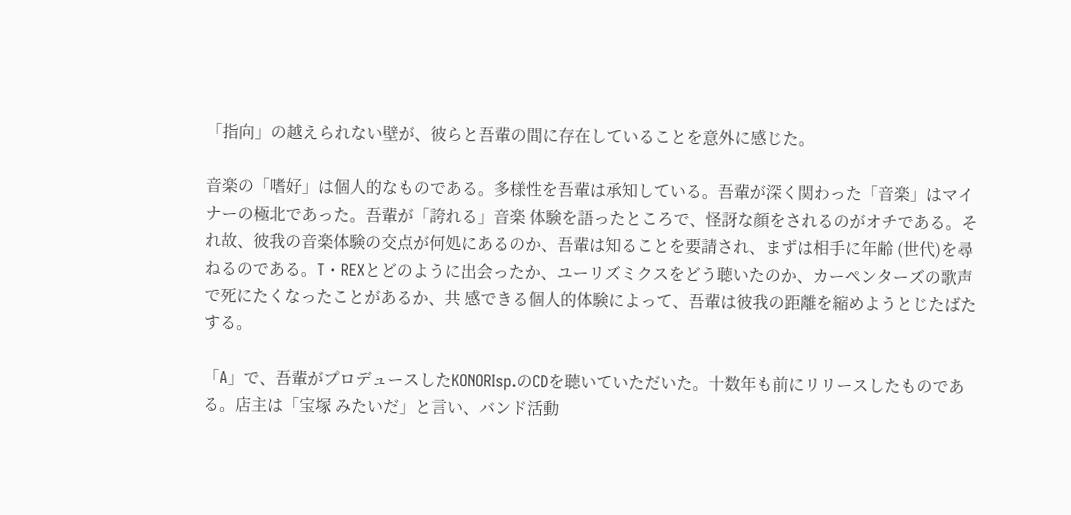「指向」の越えられない壁が、彼らと吾輩の間に存在していることを意外に感じた。

音楽の「嗜好」は個人的なものである。多様性を吾輩は承知している。吾輩が深く関わった「音楽」はマイナーの極北であった。吾輩が「誇れる」音楽 体験を語ったところで、怪訝な顔をされるのがオチである。それ故、彼我の音楽体験の交点が何処にあるのか、吾輩は知ることを要請され、まずは相手に年齢 (世代)を尋ねるのである。T・REXとどのように出会ったか、ユーリズミクスをどう聴いたのか、カーペンターズの歌声で死にたくなったことがあるか、共 感できる個人的体験によって、吾輩は彼我の距離を縮めようとじたばたする。

「A」で、吾輩がプロデュースしたKONORIsp.のCDを聴いていただいた。十数年も前にリリースしたものである。店主は「宝塚 みたいだ」と言い、バンド活動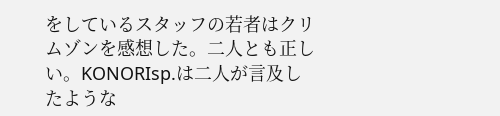をしているスタッフの若者はクリムゾンを感想した。二人とも正しい。KONORIsp.は二人が言及したような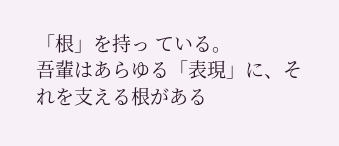「根」を持っ ている。
吾輩はあらゆる「表現」に、それを支える根がある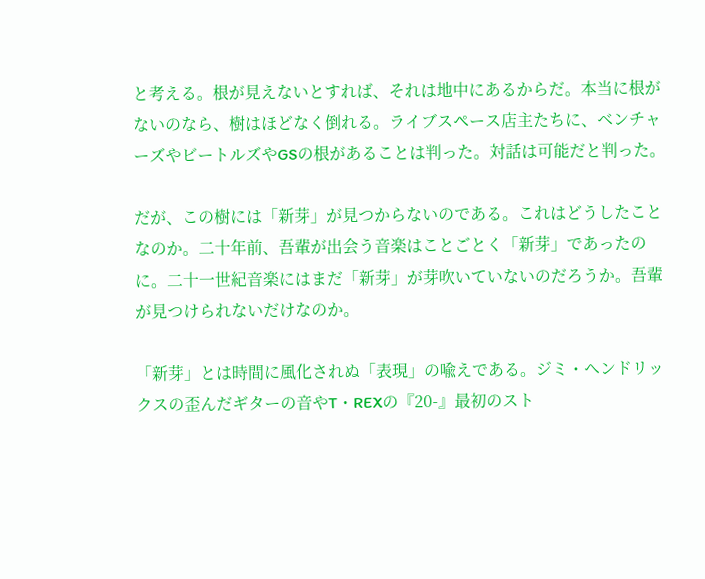と考える。根が見えないとすれば、それは地中にあるからだ。本当に根がないのなら、樹はほどなく倒れる。ライブスペース店主たちに、ベンチャーズやビートルズやGSの根があることは判った。対話は可能だと判った。

だが、この樹には「新芽」が見つからないのである。これはどうしたことなのか。二十年前、吾輩が出会う音楽はことごとく「新芽」であったのに。二十一世紀音楽にはまだ「新芽」が芽吹いていないのだろうか。吾輩が見つけられないだけなのか。

「新芽」とは時間に風化されぬ「表現」の喩えである。ジミ・ヘンドリックスの歪んだギターの音やT・REXの『20-』最初のスト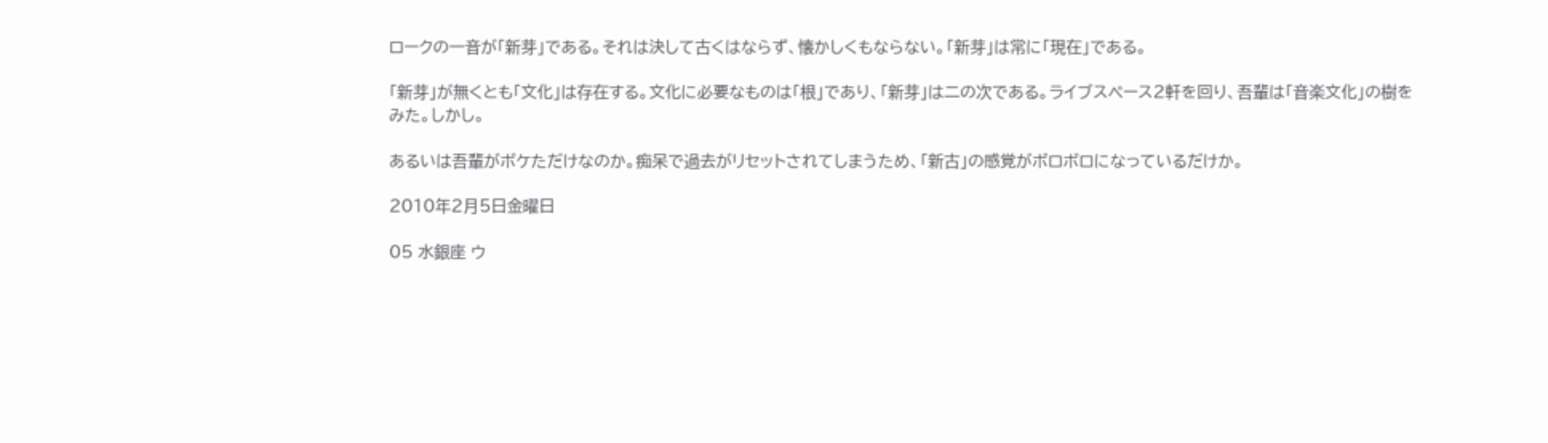ロークの一音が「新芽」である。それは決して古くはならず、懐かしくもならない。「新芽」は常に「現在」である。

「新芽」が無くとも「文化」は存在する。文化に必要なものは「根」であり、「新芽」は二の次である。ライブスペース2軒を回り、吾輩は「音楽文化」の樹をみた。しかし。

あるいは吾輩がボケただけなのか。痴呆で過去がリセットされてしまうため、「新古」の感覚がボロボロになっているだけか。

2010年2月5日金曜日

05 水銀座 ウ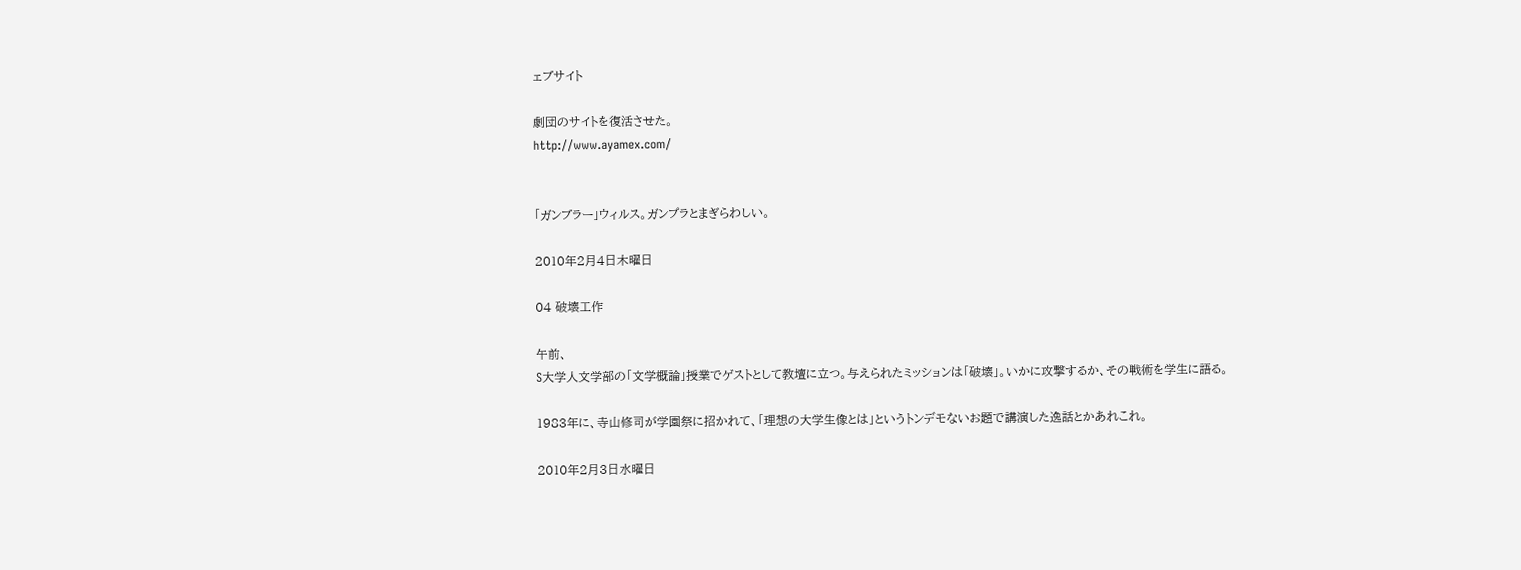ェブサイト

劇団のサイトを復活させた。
http://www.ayamex.com/


「ガンブラー」ウィルス。ガンプラとまぎらわしい。

2010年2月4日木曜日

04 破壊工作

午前、
S大学人文学部の「文学概論」授業でゲストとして教壇に立つ。与えられたミッションは「破壊」。いかに攻撃するか、その戦術を学生に語る。

1983年に、寺山修司が学園祭に招かれて、「理想の大学生像とは」というトンデモないお題で講演した逸話とかあれこれ。

2010年2月3日水曜日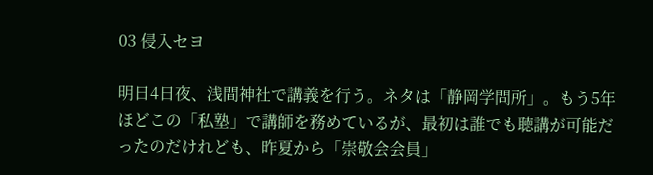03 侵入セヨ

明日4日夜、浅間神社で講義を行う。ネタは「静岡学問所」。もう5年ほどこの「私塾」で講師を務めているが、最初は誰でも聴講が可能だったのだけれども、昨夏から「崇敬会会員」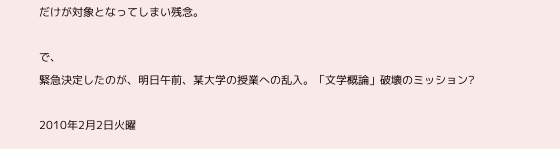だけが対象となってしまい残念。

で、
緊急決定したのが、明日午前、某大学の授業への乱入。「文学概論」破壊のミッション?

2010年2月2日火曜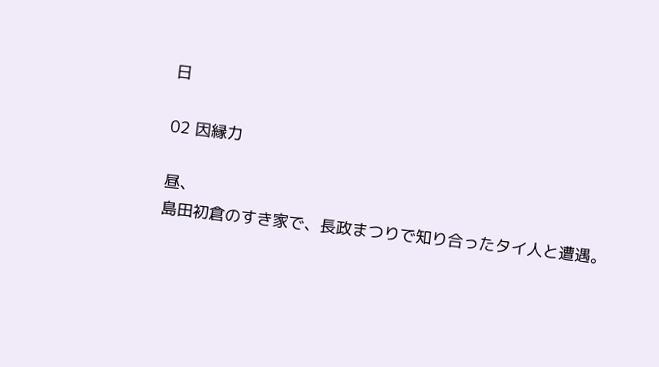日

02 因縁力

昼、
島田初倉のすき家で、長政まつりで知り合ったタイ人と遭遇。